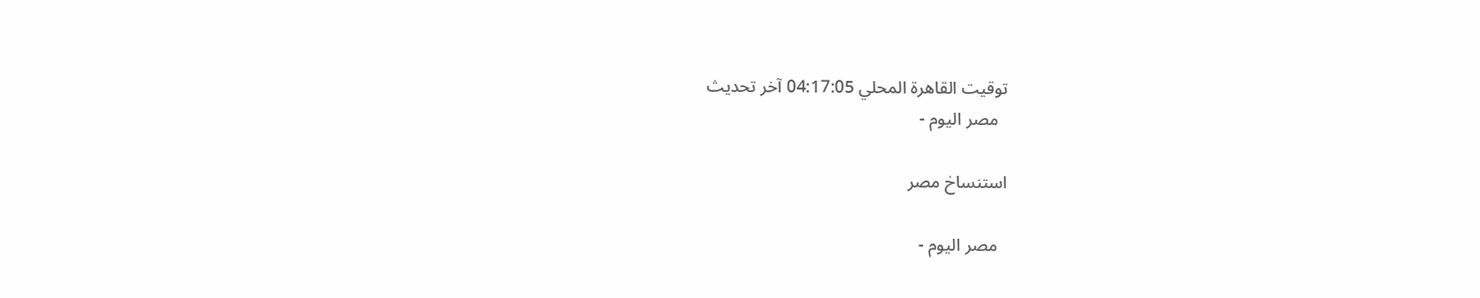توقيت القاهرة المحلي 04:17:05 آخر تحديث
  مصر اليوم -

استنساخ مصر

  مصر اليوم -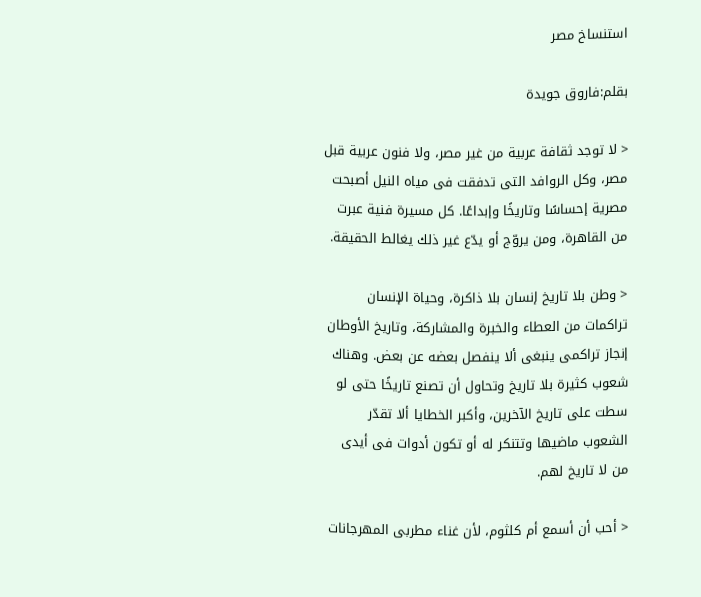استنساخ مصر

بقلم:فاروق جويدة

< لا توجد ثقافة عربية من غير مصر، ولا فنون عربية قبل مصر، وكل الروافد التى تدفقت فى مياه النيل أصبحت مصرية إحساسًا وتاريخًا وإبداعًا. كل مسيرة فنية عبرت من القاهرة، ومن يروّج أو يدّع غير ذلك يغالط الحقيقة.

< وطن بلا تاريخ إنسان بلا ذاكرة، وحياة الإنسان تراكمات من العطاء والخبرة والمشاركة، وتاريخ الأوطان إنجاز تراكمى ينبغى ألا ينفصل بعضه عن بعض. وهناك شعوب كثيرة بلا تاريخ وتحاول أن تصنع تاريخًا حتى لو سطت على تاريخ الآخرين، وأكبر الخطايا ألا تقدّر الشعوب ماضيها وتتنكر له أو تكون أدوات فى أيدى من لا تاريخ لهم.

< أحب أن أسمع أم كلثوم، لأن غناء مطربى المهرجانات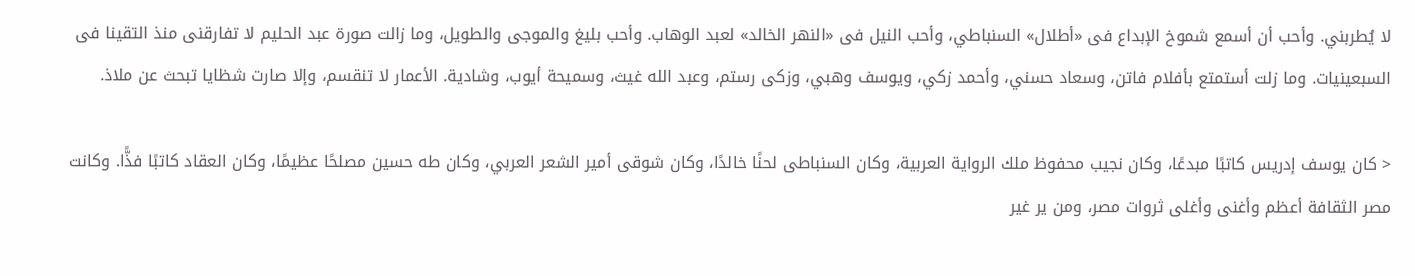لا يُطربني. وأحب أن أسمع شموخ الإبداع فى «أطلال» السنباطي، وأحب النيل فى «النهر الخالد» لعبد الوهاب. وأحب بليغ والموجى والطويل، وما زالت صورة عبد الحليم لا تفارقنى منذ التقينا فى السبعينيات. وما زلت أستمتع بأفلام فاتن، وسعاد حسني، وأحمد زكي، ويوسف وهبي، وزكى رستم، وعبد الله غيث، وسميحة أيوب، وشادية. الأعمار لا تنقسم، وإلا صارت شظايا تبحث عن ملاذ.

< كان يوسف إدريس كاتبًا مبدعًا، وكان نجيب محفوظ ملك الرواية العربية، وكان السنباطى لحنًا خالدًا، وكان شوقى أمير الشعر العربي، وكان طه حسين مصلحًا عظيمًا، وكان العقاد كاتبًا فذًّا. وكانت مصر الثقافة أعظم وأغنى وأغلى ثروات مصر، ومن ير غير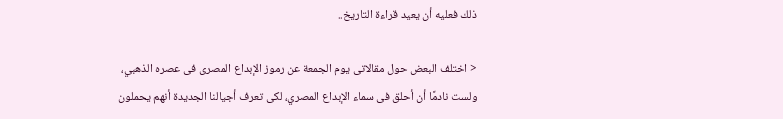ذلك فعليه أن يعيد قراءة التاريخ..

< اختلف البعض حول مقالاتى يوم الجمعة عن رموز الإبداع المصرى فى عصره الذهبي، ولست نادمًا أن أحلق فى سماء الإبداع المصري، لكى تعرف أجيالنا الجديدة أنهم يحملون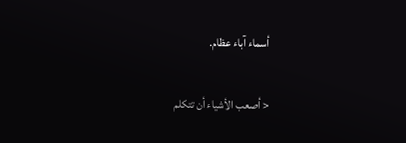أسماء آباء عظام.

< أصعب الأشياء أن تتكلم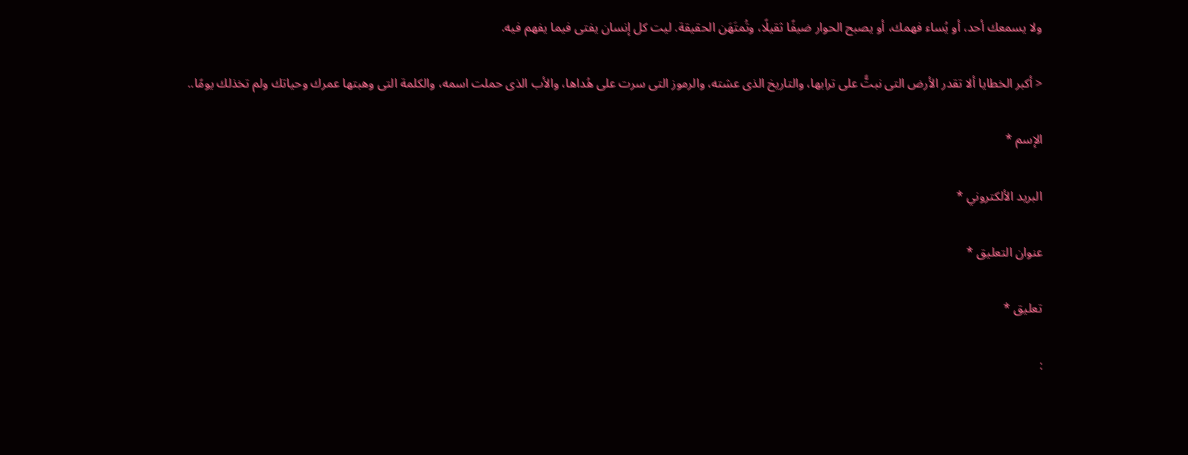ولا يسمعك أحد، أو يُساء فهمك، أو يصبح الحوار ضيفًا ثقيلًا، وتُمتَهَن الحقيقة. ليت كل إنسان يفتى فيما يفهم فيه.

< أكبر الخطايا ألا تقدر الأرض التى نبتًّ على ترابها، والتاريخ الذى عشته، والرموز التى سرت على هُداها، والأب الذى حملت اسمه، والكلمة التى وهبتها عمرك وحياتك ولم تخذلك يومًا..

الإسم *

البريد الألكتروني *

عنوان التعليق *

تعليق *

: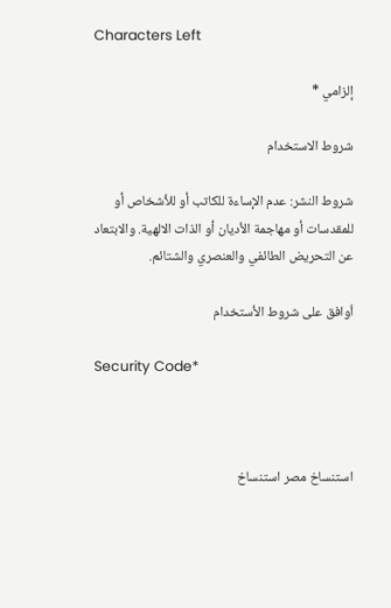Characters Left

إلزامي *

شروط الاستخدام

شروط النشر: عدم الإساءة للكاتب أو للأشخاص أو للمقدسات أو مهاجمة الأديان أو الذات الالهية. والابتعاد عن التحريض الطائفي والعنصري والشتائم.

اُوافق على شروط الأستخدام

Security Code*



استنساخ مصر استنساخ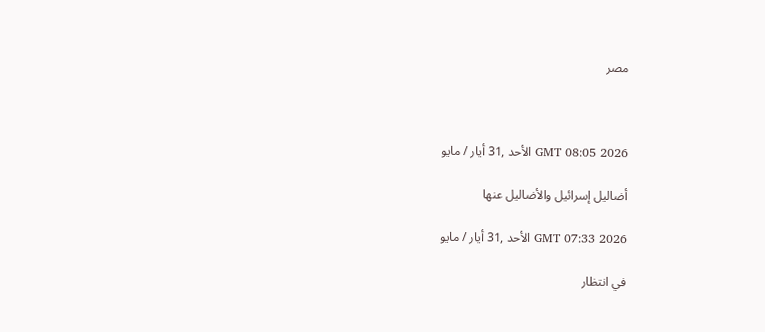مصر



GMT 08:05 2026 الأحد ,31 أيار / مايو

أضاليل إسرائيل والأضاليل عنها

GMT 07:33 2026 الأحد ,31 أيار / مايو

في انتظار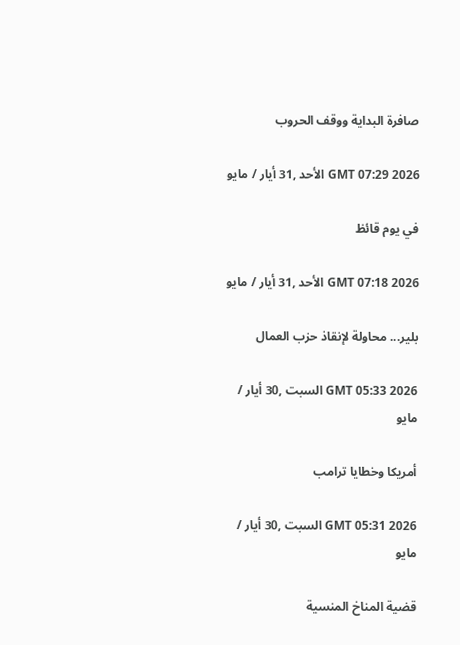صافرة البداية ووقف الحروب

GMT 07:29 2026 الأحد ,31 أيار / مايو

في يوم قائظ

GMT 07:18 2026 الأحد ,31 أيار / مايو

بلير... محاولة لإنقاذ حزب العمال

GMT 05:33 2026 السبت ,30 أيار / مايو

أمريكا وخطايا ترامب

GMT 05:31 2026 السبت ,30 أيار / مايو

قضية المناخ المنسية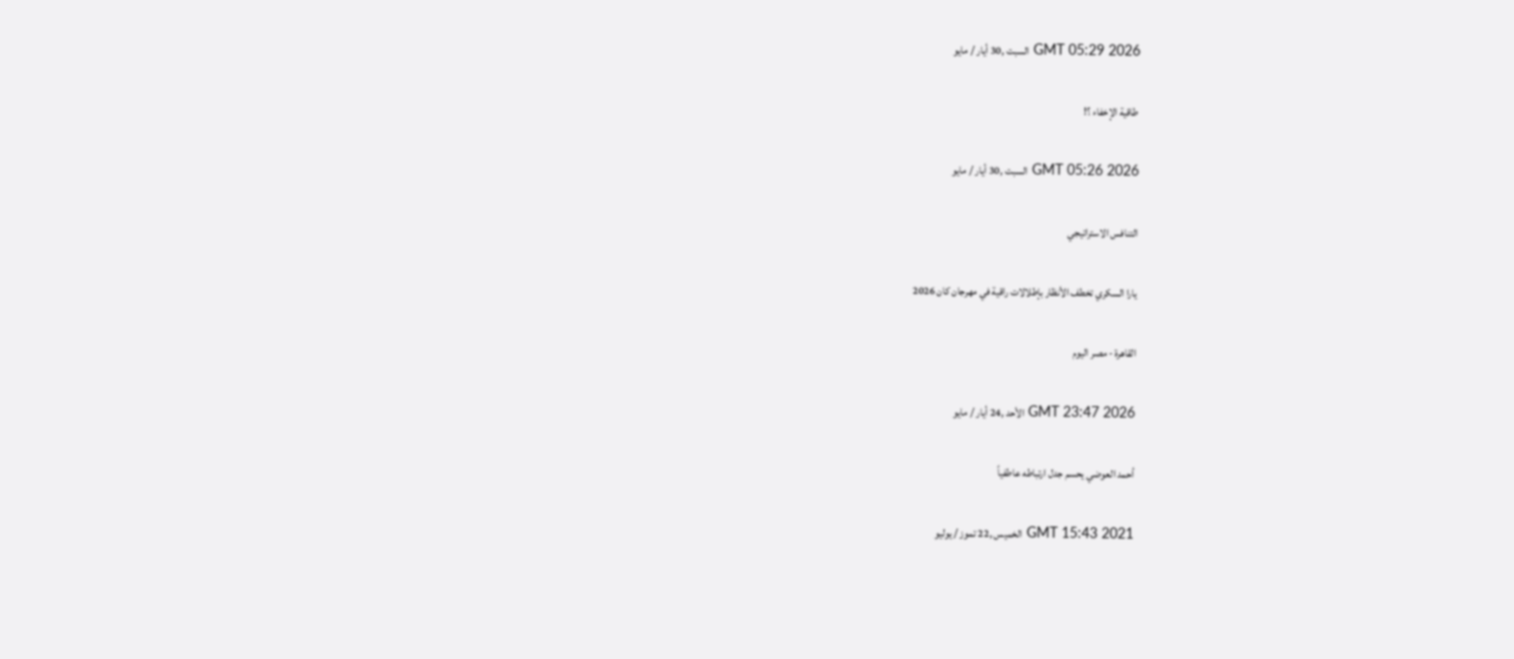GMT 05:29 2026 السبت ,30 أيار / مايو

طاقية الإخفاء ؟!

GMT 05:26 2026 السبت ,30 أيار / مايو

التنافس الاستراتيجي

يارا السكري تخطف الأنظار بإطلالات راقية في مهرجان كان 2026

القاهرة - مصر اليوم

GMT 23:47 2026 الأحد ,24 أيار / مايو

أحمد العوضي يحسم جدل ارتباطه عاطفياً

GMT 15:43 2021 الخميس ,22 تموز / يوليو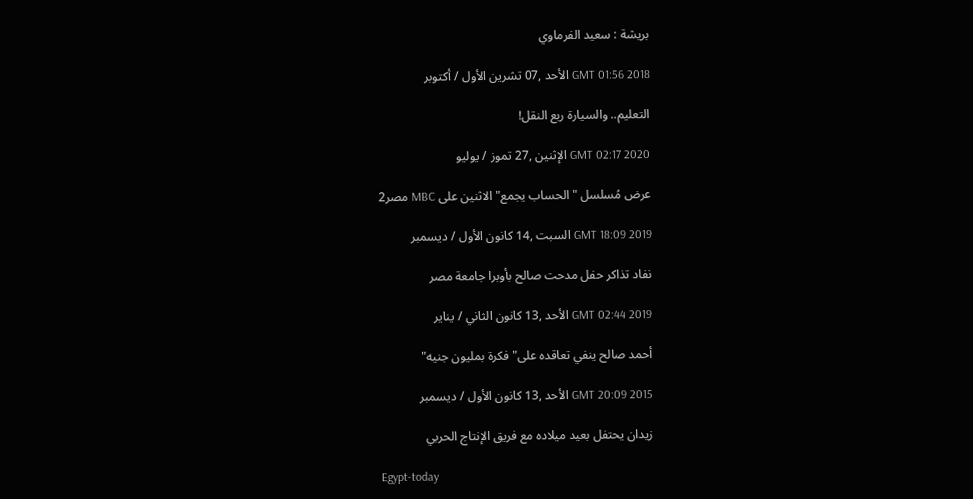بريشة : سعيد الفرماوي

GMT 01:56 2018 الأحد ,07 تشرين الأول / أكتوبر

التعليم.. والسيارة ربع النقل!

GMT 02:17 2020 الإثنين ,27 تموز / يوليو

عرض مُسلسل "الحساب يجمع" الاثنين على MBC مصر2

GMT 18:09 2019 السبت ,14 كانون الأول / ديسمبر

نفاد تذاكر حفل مدحت صالح بأوبرا جامعة مصر

GMT 02:44 2019 الأحد ,13 كانون الثاني / يناير

أحمد صالح ينفي تعاقده على"فكرة بمليون جنيه"

GMT 20:09 2015 الأحد ,13 كانون الأول / ديسمبر

زيدان يحتفل بعيد ميلاده مع فريق الإنتاج الحربي

Egypt-today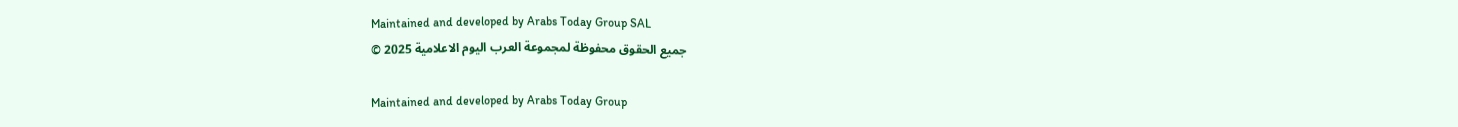Maintained and developed by Arabs Today Group SAL
جميع الحقوق محفوظة لمجموعة العرب اليوم الاعلامية 2025 ©

Maintained and developed by Arabs Today Group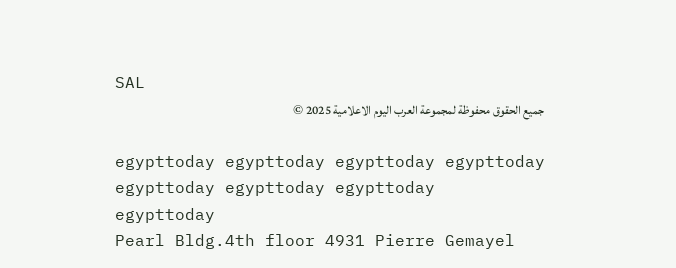SAL
جميع الحقوق محفوظة لمجموعة العرب اليوم الاعلامية 2025 ©

egypttoday egypttoday egypttoday egypttoday
egypttoday egypttoday egypttoday
egypttoday
Pearl Bldg.4th floor 4931 Pierre Gemayel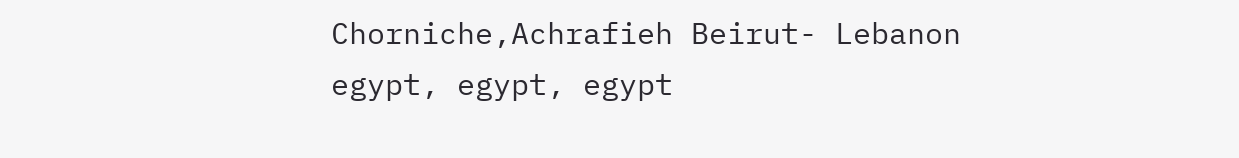Chorniche,Achrafieh Beirut- Lebanon
egypt, egypt, egypt